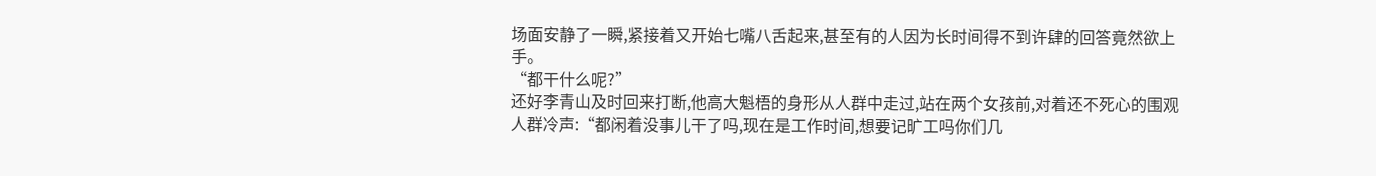场面安静了一瞬,紧接着又开始七嘴八舌起来,甚至有的人因为长时间得不到许肆的回答竟然欲上手。
“都干什么呢?”
还好李青山及时回来打断,他高大魁梧的身形从人群中走过,站在两个女孩前,对着还不死心的围观人群冷声:“都闲着没事儿干了吗,现在是工作时间,想要记旷工吗你们几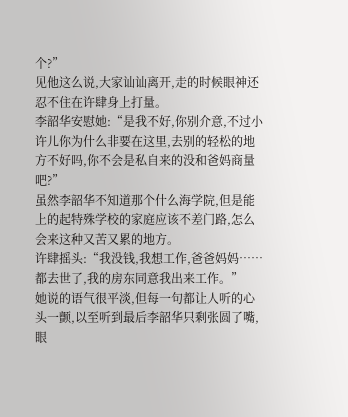个?”
见他这么说,大家讪讪离开,走的时候眼神还忍不住在许肆身上打量。
李韶华安慰她:“是我不好,你别介意,不过小许儿你为什么非要在这里,去别的轻松的地方不好吗,你不会是私自来的没和爸妈商量吧?”
虽然李韶华不知道那个什么海学院,但是能上的起特殊学校的家庭应该不差门路,怎么会来这种又苦又累的地方。
许肆摇头:“我没钱,我想工作,爸爸妈妈……都去世了,我的房东同意我出来工作。”
她说的语气很平淡,但每一句都让人听的心头一颤,以至听到最后李韶华只剩张圆了嘴,眼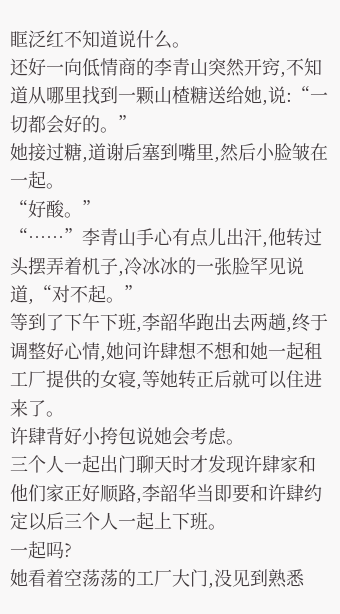眶泛红不知道说什么。
还好一向低情商的李青山突然开窍,不知道从哪里找到一颗山楂糖送给她,说:“一切都会好的。”
她接过糖,道谢后塞到嘴里,然后小脸皱在一起。
“好酸。”
“……”李青山手心有点儿出汗,他转过头摆弄着机子,冷冰冰的一张脸罕见说道,“对不起。”
等到了下午下班,李韶华跑出去两趟,终于调整好心情,她问许肆想不想和她一起租工厂提供的女寝,等她转正后就可以住进来了。
许肆背好小挎包说她会考虑。
三个人一起出门聊天时才发现许肆家和他们家正好顺路,李韶华当即要和许肆约定以后三个人一起上下班。
一起吗?
她看着空荡荡的工厂大门,没见到熟悉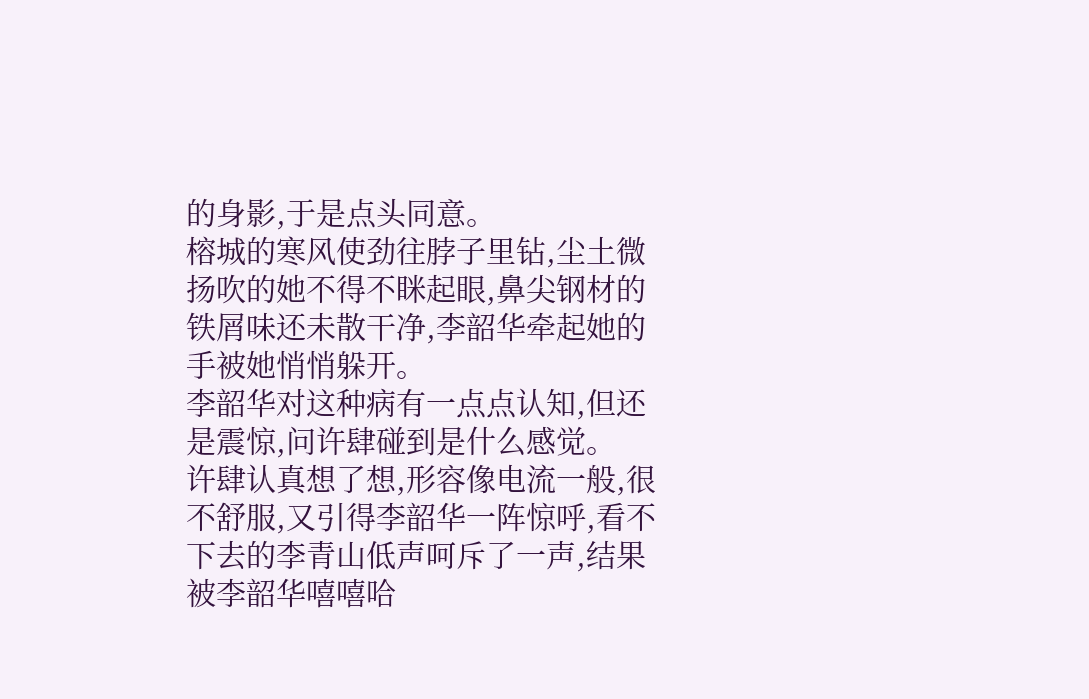的身影,于是点头同意。
榕城的寒风使劲往脖子里钻,尘土微扬吹的她不得不眯起眼,鼻尖钢材的铁屑味还未散干净,李韶华牵起她的手被她悄悄躲开。
李韶华对这种病有一点点认知,但还是震惊,问许肆碰到是什么感觉。
许肆认真想了想,形容像电流一般,很不舒服,又引得李韶华一阵惊呼,看不下去的李青山低声呵斥了一声,结果被李韶华嘻嘻哈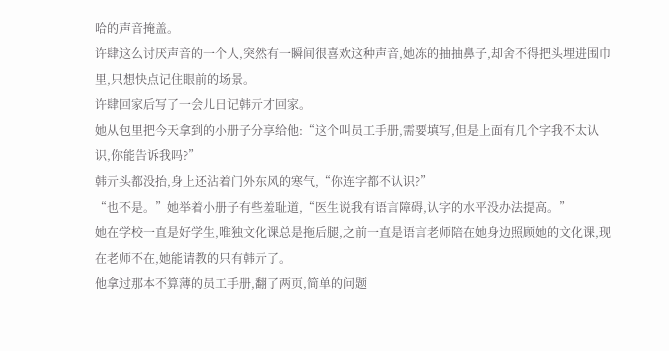哈的声音掩盖。
许肆这么讨厌声音的一个人,突然有一瞬间很喜欢这种声音,她冻的抽抽鼻子,却舍不得把头埋进围巾里,只想快点记住眼前的场景。
许肆回家后写了一会儿日记韩亓才回家。
她从包里把今天拿到的小册子分享给他:“这个叫员工手册,需要填写,但是上面有几个字我不太认识,你能告诉我吗?”
韩亓头都没抬,身上还沾着门外东风的寒气,“你连字都不认识?”
“也不是。”她举着小册子有些羞耻道,“医生说我有语言障碍,认字的水平没办法提高。”
她在学校一直是好学生,唯独文化课总是拖后腿,之前一直是语言老师陪在她身边照顾她的文化课,现在老师不在,她能请教的只有韩亓了。
他拿过那本不算薄的员工手册,翻了两页,简单的问题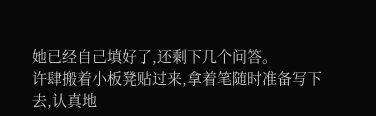她已经自己填好了,还剩下几个问答。
许肆搬着小板凳贴过来,拿着笔随时准备写下去,认真地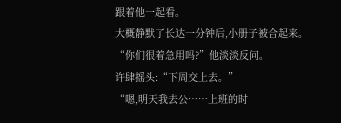跟着他一起看。
大概静默了长达一分钟后,小册子被合起来。
“你们很着急用吗?”他淡淡反问。
许肆摇头:“下周交上去。”
“嗯,明天我去公……上班的时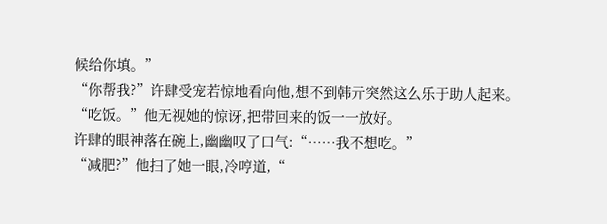候给你填。”
“你帮我?”许肆受宠若惊地看向他,想不到韩亓突然这么乐于助人起来。
“吃饭。”他无视她的惊讶,把带回来的饭一一放好。
许肆的眼神落在碗上,幽幽叹了口气:“……我不想吃。”
“减肥?”他扫了她一眼,冷哼道,“